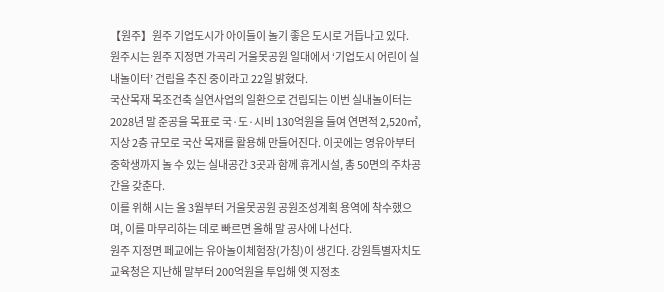【원주】원주 기업도시가 아이들이 놀기 좋은 도시로 거듭나고 있다.
원주시는 원주 지정면 가곡리 거울못공원 일대에서 ‘기업도시 어린이 실내놀이터’ 건립을 추진 중이라고 22일 밝혔다.
국산목재 목조건축 실연사업의 일환으로 건립되는 이번 실내놀이터는 2028년 말 준공을 목표로 국·도·시비 130억원을 들여 연면적 2,520㎡, 지상 2층 규모로 국산 목재를 활용해 만들어진다. 이곳에는 영유아부터 중학생까지 놀 수 있는 실내공간 3곳과 함께 휴게시설, 총 50면의 주차공간을 갖춘다.
이를 위해 시는 올 3월부터 거울못공원 공원조성계획 용역에 착수했으며, 이를 마무리하는 데로 빠르면 올해 말 공사에 나선다.
원주 지정면 페교에는 유아놀이체험장(가칭)이 생긴다. 강원특별자치도교육청은 지난해 말부터 200억원을 투입해 옛 지정초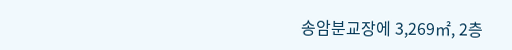송암분교장에 3,269㎡, 2층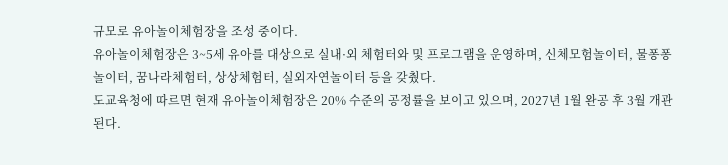규모로 유아놀이체험장을 조성 중이다.
유아놀이체험장은 3~5세 유아를 대상으로 실내·외 체험터와 및 프로그램을 운영하며, 신체모험놀이터, 물퐁퐁놀이터, 꿈나라체험터, 상상체험터, 실외자연놀이터 등을 갖췄다.
도교육청에 따르면 현재 유아놀이체험장은 20% 수준의 공정률을 보이고 있으며, 2027년 1월 완공 후 3월 개관된다.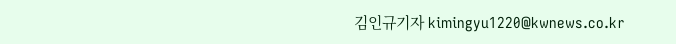김인규기자 kimingyu1220@kwnews.co.kr